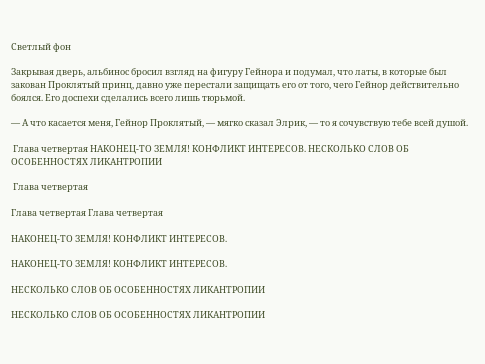Светлый фон

Закрывая дверь, альбинос бросил взгляд на фигуру Гейнора и подумал, что латы, в которые был закован Проклятый принц, давно уже перестали защищать его от того, чего Гейнор действительно боялся. Его доспехи сделались всего лишь тюрьмой.

— А что касается меня, Гейнор Проклятый, — мягко сказал Элрик, — то я сочувствую тебе всей душой.

 Глава четвертая НАКОНЕЦ-ТО ЗЕМЛЯ! КОНФЛИКТ ИНТЕРЕСОВ. НЕСКОЛЬКО СЛОВ ОБ ОСОБЕННОСТЯХ ЛИКАНТРОПИИ

 Глава четвертая

Глава четвертая Глава четвертая

НАКОНЕЦ-ТО ЗЕМЛЯ! КОНФЛИКТ ИНТЕРЕСОВ.

НАКОНЕЦ-ТО ЗЕМЛЯ! КОНФЛИКТ ИНТЕРЕСОВ.

НЕСКОЛЬКО СЛОВ ОБ ОСОБЕННОСТЯХ ЛИКАНТРОПИИ

НЕСКОЛЬКО СЛОВ ОБ ОСОБЕННОСТЯХ ЛИКАНТРОПИИ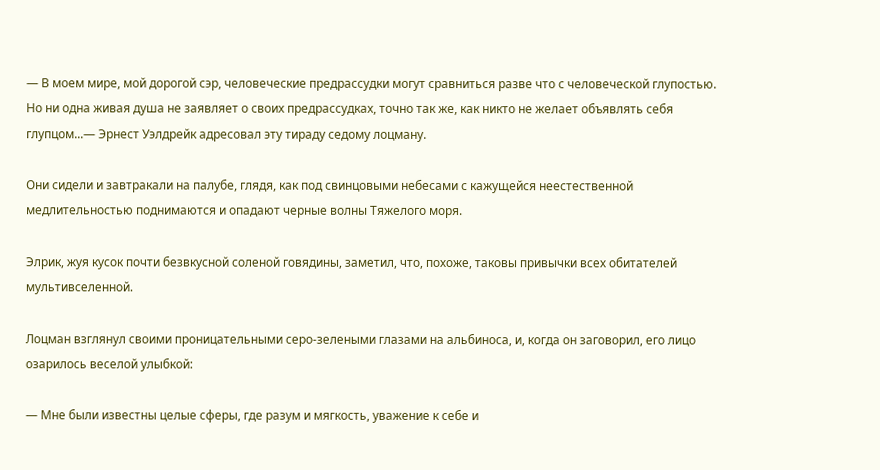— В моем мире, мой дорогой сэр, человеческие предрассудки могут сравниться разве что с человеческой глупостью. Но ни одна живая душа не заявляет о своих предрассудках, точно так же, как никто не желает объявлять себя глупцом...— Эрнест Уэлдрейк адресовал эту тираду седому лоцману.

Они сидели и завтракали на палубе, глядя, как под свинцовыми небесами с кажущейся неестественной медлительностью поднимаются и опадают черные волны Тяжелого моря.

Элрик, жуя кусок почти безвкусной соленой говядины, заметил, что, похоже, таковы привычки всех обитателей мультивселенной.

Лоцман взглянул своими проницательными серо-зелеными глазами на альбиноса, и, когда он заговорил, его лицо озарилось веселой улыбкой:

— Мне были известны целые сферы, где разум и мягкость, уважение к себе и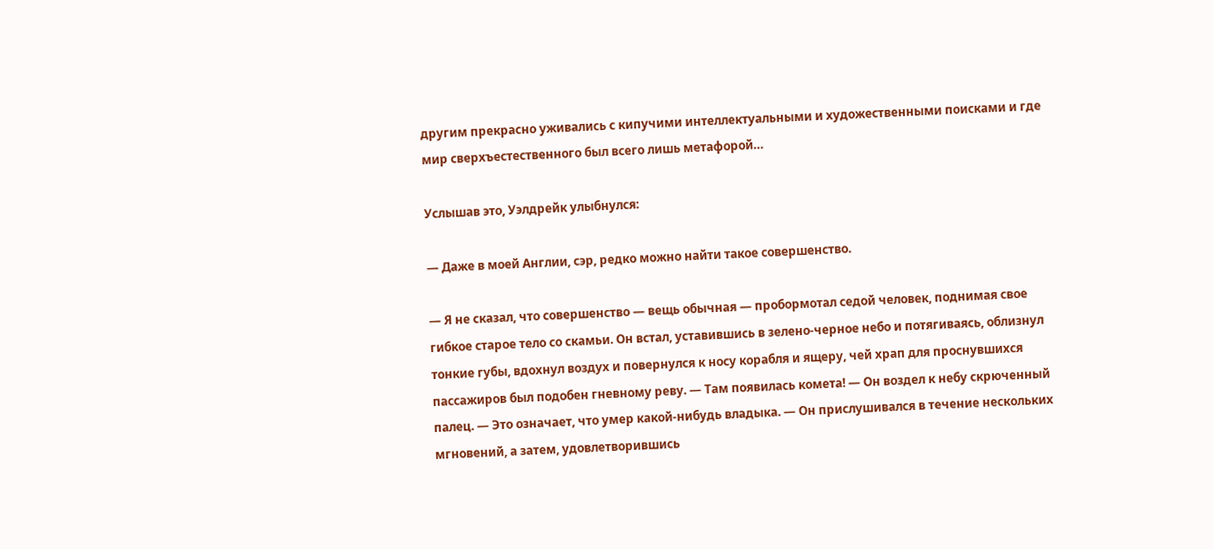другим прекрасно уживались с кипучими интеллектуальными и художественными поисками и где мир сверхъестественного был всего лишь метафорой…

Услышав это, Уэлдрейк улыбнулся:

— Даже в моей Англии, сэр, редко можно найти такое совершенство.

— Я не сказал, что совершенство — вещь обычная — пробормотал седой человек, поднимая свое гибкое старое тело со скамьи. Он встал, уставившись в зелено-черное небо и потягиваясь, облизнул тонкие губы, вдохнул воздух и повернулся к носу корабля и ящеру, чей храп для проснувшихся пассажиров был подобен гневному реву. — Там появилась комета! — Он воздел к небу скрюченный палец. — Это означает, что умер какой-нибудь владыка. — Он прислушивался в течение нескольких мгновений, а затем, удовлетворившись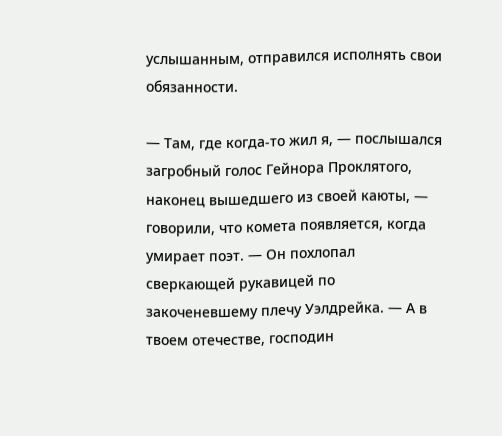услышанным, отправился исполнять свои обязанности.

— Там, где когда-то жил я, — послышался загробный голос Гейнора Проклятого, наконец вышедшего из своей каюты, — говорили, что комета появляется, когда умирает поэт. — Он похлопал сверкающей рукавицей по закоченевшему плечу Уэлдрейка. — А в твоем отечестве, господин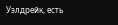Уэлдрейк, есть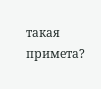такая примета?